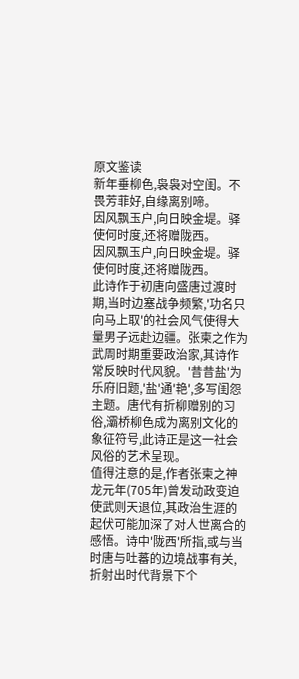原文鉴读
新年垂柳色,袅袅对空闺。不畏芳菲好,自缘离别啼。
因风飘玉户,向日映金堤。驿使何时度,还将赠陇西。
因风飘玉户,向日映金堤。驿使何时度,还将赠陇西。
此诗作于初唐向盛唐过渡时期,当时边塞战争频繁,'功名只向马上取'的社会风气使得大量男子远赴边疆。张柬之作为武周时期重要政治家,其诗作常反映时代风貌。'昔昔盐'为乐府旧题,'盐'通'艳',多写闺怨主题。唐代有折柳赠别的习俗,灞桥柳色成为离别文化的象征符号,此诗正是这一社会风俗的艺术呈现。
值得注意的是,作者张柬之神龙元年(705年)曾发动政变迫使武则天退位,其政治生涯的起伏可能加深了对人世离合的感悟。诗中'陇西'所指,或与当时唐与吐蕃的边境战事有关,折射出时代背景下个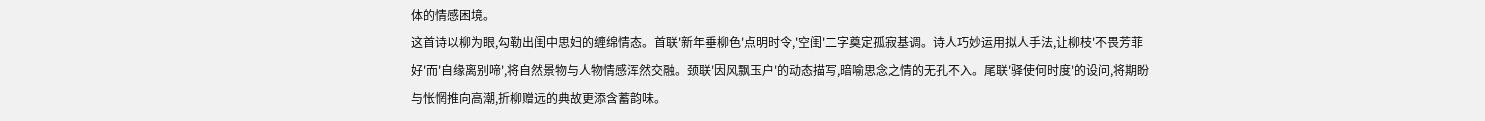体的情感困境。
这首诗以柳为眼,勾勒出闺中思妇的缠绵情态。首联'新年垂柳色'点明时令,'空闺'二字奠定孤寂基调。诗人巧妙运用拟人手法,让柳枝'不畏芳菲好'而'自缘离别啼',将自然景物与人物情感浑然交融。颈联'因风飘玉户'的动态描写,暗喻思念之情的无孔不入。尾联'驿使何时度'的设问,将期盼与怅惘推向高潮,折柳赠远的典故更添含蓄韵味。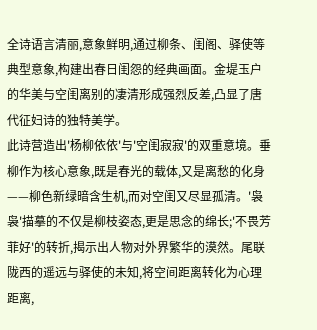全诗语言清丽,意象鲜明,通过柳条、闺阁、驿使等典型意象,构建出春日闺怨的经典画面。金堤玉户的华美与空闺离别的凄清形成强烈反差,凸显了唐代征妇诗的独特美学。
此诗营造出'杨柳依依'与'空闺寂寂'的双重意境。垂柳作为核心意象,既是春光的载体,又是离愁的化身——柳色新绿暗含生机,而对空闺又尽显孤清。'袅袅'描摹的不仅是柳枝姿态,更是思念的绵长;'不畏芳菲好'的转折,揭示出人物对外界繁华的漠然。尾联陇西的遥远与驿使的未知,将空间距离转化为心理距离,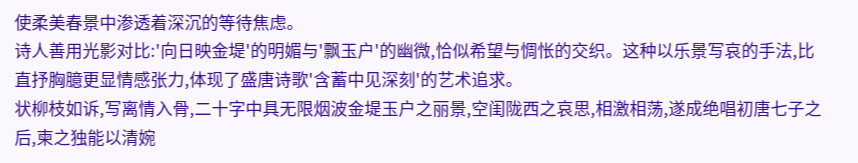使柔美春景中渗透着深沉的等待焦虑。
诗人善用光影对比:'向日映金堤'的明媚与'飘玉户'的幽微,恰似希望与惆怅的交织。这种以乐景写哀的手法,比直抒胸臆更显情感张力,体现了盛唐诗歌'含蓄中见深刻'的艺术追求。
状柳枝如诉,写离情入骨,二十字中具无限烟波金堤玉户之丽景,空闺陇西之哀思,相激相荡,遂成绝唱初唐七子之后,柬之独能以清婉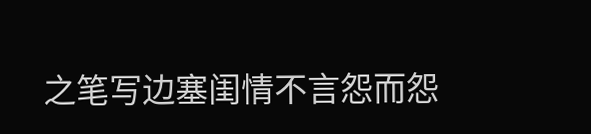之笔写边塞闺情不言怨而怨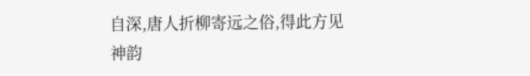自深,唐人折柳寄远之俗,得此方见神韵